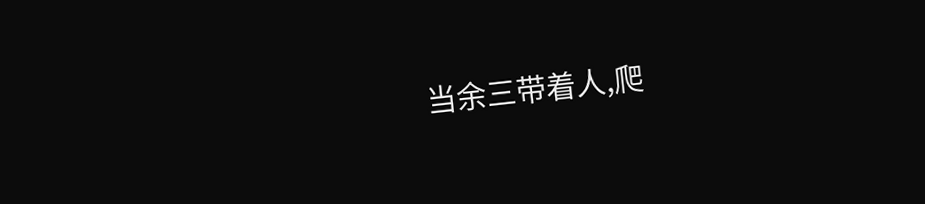当余三带着人,爬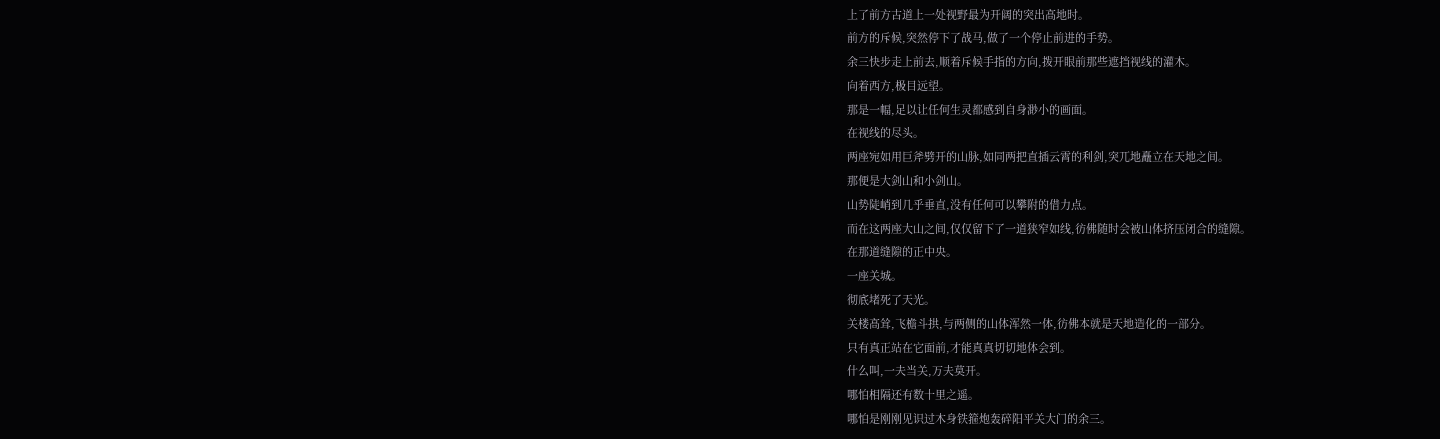上了前方古道上一处视野最为开阔的突出高地时。
前方的斥候,突然停下了战马,做了一个停止前进的手势。
余三快步走上前去,顺着斥候手指的方向,拨开眼前那些遮挡视线的灌木。
向着西方,极目远望。
那是一幅,足以让任何生灵都感到自身渺小的画面。
在视线的尽头。
两座宛如用巨斧劈开的山脉,如同两把直插云霄的利剑,突兀地矗立在天地之间。
那便是大剑山和小剑山。
山势陡峭到几乎垂直,没有任何可以攀附的借力点。
而在这两座大山之间,仅仅留下了一道狭窄如线,彷佛随时会被山体挤压闭合的缝隙。
在那道缝隙的正中央。
一座关城。
彻底堵死了天光。
关楼高耸,飞檐斗拱,与两侧的山体浑然一体,彷佛本就是天地造化的一部分。
只有真正站在它面前,才能真真切切地体会到。
什么叫,一夫当关,万夫莫开。
哪怕相隔还有数十里之遥。
哪怕是刚刚见识过木身铁箍炮轰碎阳平关大门的余三。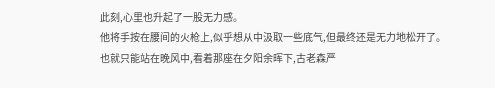此刻,心里也升起了一股无力感。
他将手按在腰间的火枪上,似乎想从中汲取一些底气,但最终还是无力地松开了。
也就只能站在晚风中,看着那座在夕阳余晖下,古老森严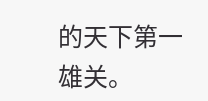的天下第一雄关。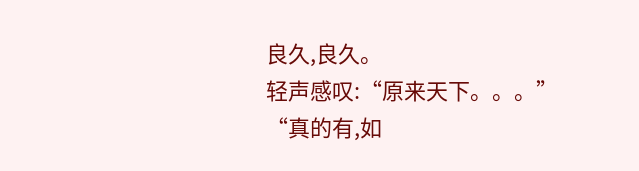良久,良久。
轻声感叹:“原来天下。。。”
“真的有,如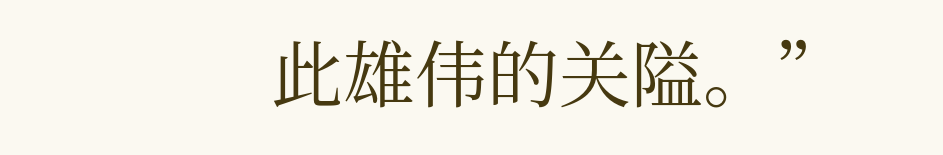此雄伟的关隘。”